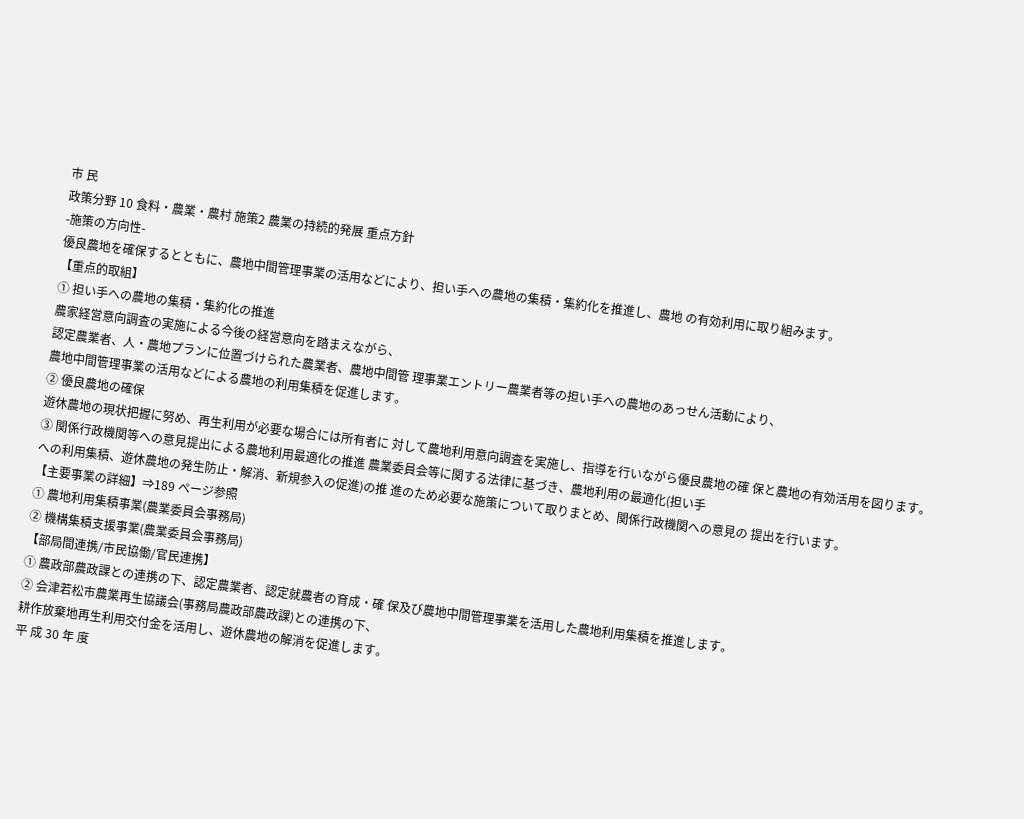市 民
政策分野 10 食料・農業・農村 施策2 農業の持続的発展 重点方針
-施策の方向性-
優良農地を確保するとともに、農地中間管理事業の活用などにより、担い手への農地の集積・集約化を推進し、農地 の有効利用に取り組みます。
【重点的取組】
① 担い手への農地の集積・集約化の推進
農家経営意向調査の実施による今後の経営意向を踏まえながら、
認定農業者、人・農地プランに位置づけられた農業者、農地中間管 理事業エントリー農業者等の担い手への農地のあっせん活動により、
農地中間管理事業の活用などによる農地の利用集積を促進します。
② 優良農地の確保
遊休農地の現状把握に努め、再生利用が必要な場合には所有者に 対して農地利用意向調査を実施し、指導を行いながら優良農地の確 保と農地の有効活用を図ります。
③ 関係行政機関等への意見提出による農地利用最適化の推進 農業委員会等に関する法律に基づき、農地利用の最適化(担い手
への利用集積、遊休農地の発生防止・解消、新規参入の促進)の推 進のため必要な施策について取りまとめ、関係行政機関への意見の 提出を行います。
【主要事業の詳細】⇒189 ページ参照
① 農地利用集積事業(農業委員会事務局)
② 機構集積支援事業(農業委員会事務局)
【部局間連携/市民協働/官民連携】
① 農政部農政課との連携の下、認定農業者、認定就農者の育成・確 保及び農地中間管理事業を活用した農地利用集積を推進します。
② 会津若松市農業再生協議会(事務局農政部農政課)との連携の下、
耕作放棄地再生利用交付金を活用し、遊休農地の解消を促進します。
平 成 30 年 度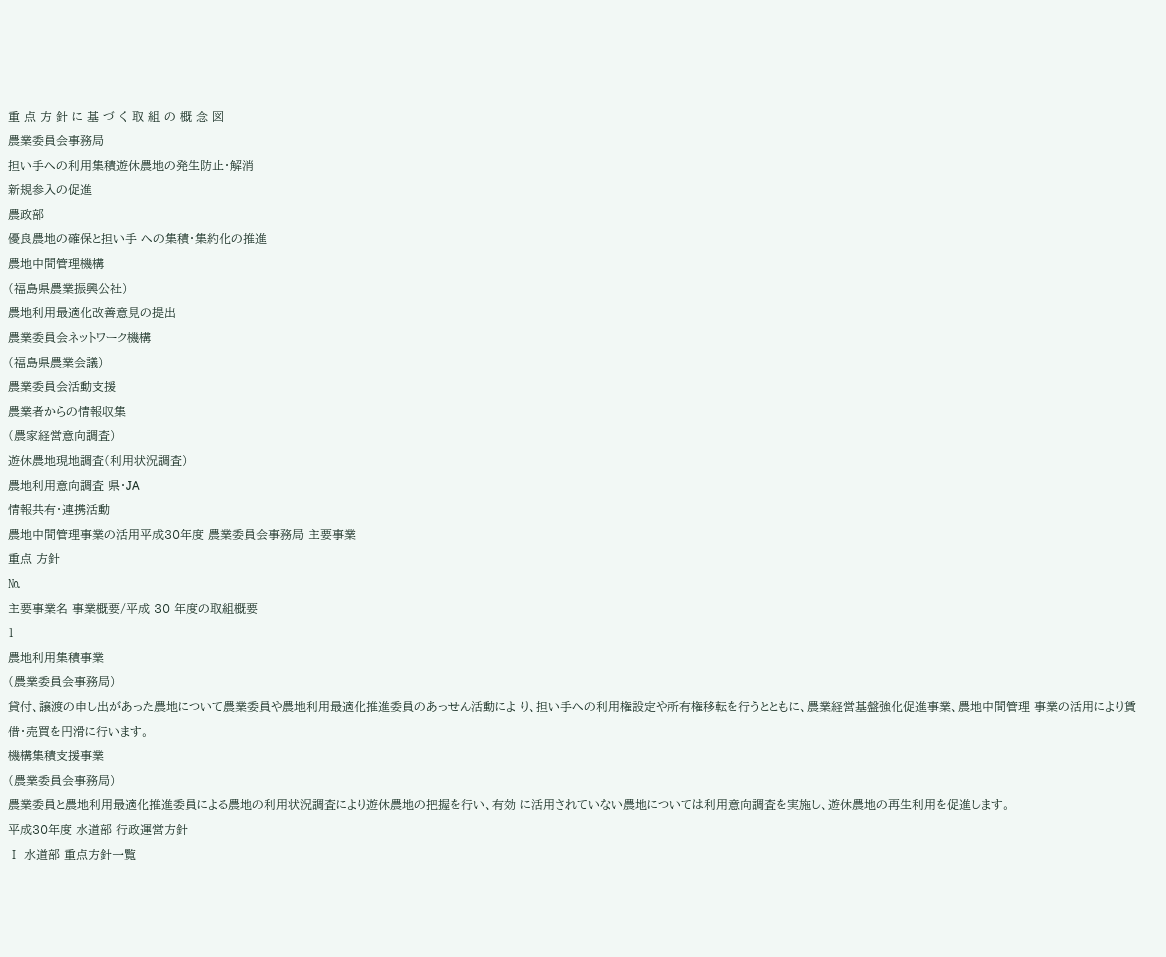重 点 方 針 に 基 づ く 取 組 の 概 念 図
農業委員会事務局
担い手への利用集積遊休農地の発生防止・解消
新規参入の促進
農政部
優良農地の確保と担い手 への集積・集約化の推進
農地中間管理機構
(福島県農業振興公社)
農地利用最適化改善意見の提出
農業委員会ネットワーク機構
(福島県農業会議)
農業委員会活動支援
農業者からの情報収集
(農家経営意向調査)
遊休農地現地調査(利用状況調査)
農地利用意向調査 県・JA
情報共有・連携活動
農地中間管理事業の活用平成30年度 農業委員会事務局 主要事業
重点 方針
№
主要事業名 事業概要/平成 30 年度の取組概要
1
農地利用集積事業
(農業委員会事務局)
貸付、譲渡の申し出があった農地について農業委員や農地利用最適化推進委員のあっせん活動によ り、担い手への利用権設定や所有権移転を行うとともに、農業経営基盤強化促進事業、農地中間管理 事業の活用により賃借・売買を円滑に行います。
機構集積支援事業
(農業委員会事務局)
農業委員と農地利用最適化推進委員による農地の利用状況調査により遊休農地の把握を行い、有効 に活用されていない農地については利用意向調査を実施し、遊休農地の再生利用を促進します。
平成30年度 水道部 行政運営方針
Ⅰ 水道部 重点方針一覧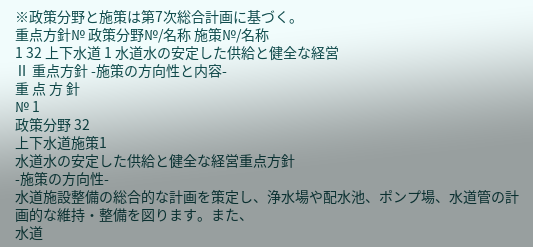※政策分野と施策は第7次総合計画に基づく。
重点方針№ 政策分野№/名称 施策№/名称
1 32 上下水道 1 水道水の安定した供給と健全な経営
Ⅱ 重点方針 -施策の方向性と内容-
重 点 方 針
№ 1
政策分野 32
上下水道施策1
水道水の安定した供給と健全な経営重点方針
-施策の方向性-
水道施設整備の総合的な計画を策定し、浄水場や配水池、ポンプ場、水道管の計画的な維持・整備を図ります。また、
水道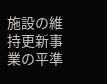施設の維持更新事業の平準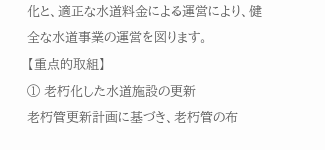化と、適正な水道料金による運営により、健全な水道事業の運営を図ります。
【重点的取組】
① 老朽化した水道施設の更新
老朽管更新計画に基づき、老朽管の布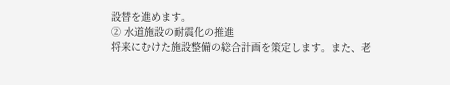設替を進めます。
② 水道施設の耐震化の推進
将来にむけた施設整備の総合計画を策定します。また、老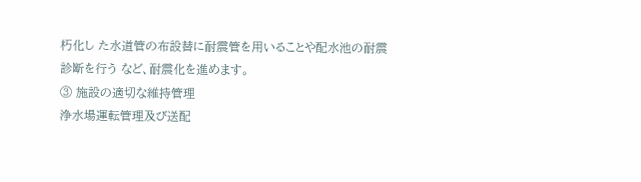朽化し た水道管の布設替に耐震管を用いることや配水池の耐震診断を行う など、耐震化を進めます。
③ 施設の適切な維持管理
浄水場運転管理及び送配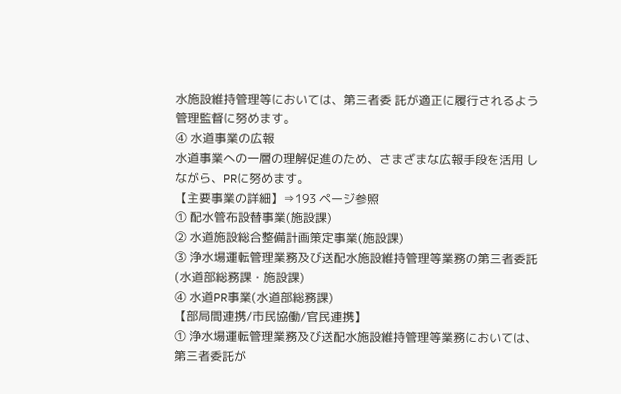水施設維持管理等においては、第三者委 託が適正に履行されるよう管理監督に努めます。
④ 水道事業の広報
水道事業への一層の理解促進のため、さまざまな広報手段を活用 しながら、PRに努めます。
【主要事業の詳細】⇒193 ページ参照
① 配水管布設替事業(施設課)
② 水道施設総合整備計画策定事業(施設課)
③ 浄水場運転管理業務及び送配水施設維持管理等業務の第三者委託
(水道部総務課・施設課)
④ 水道PR事業(水道部総務課)
【部局間連携/市民協働/官民連携】
① 浄水場運転管理業務及び送配水施設維持管理等業務においては、
第三者委託が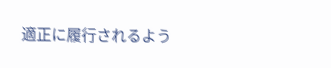適正に履行されるよう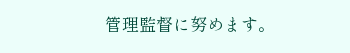管理監督に努めます。